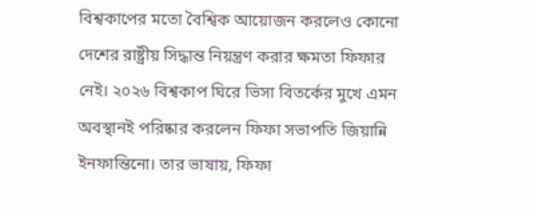বিশ্বকাপের মতো বৈশ্বিক আয়োজন করলেও কোনো দেশের রাষ্ট্রীয় সিদ্ধান্ত নিয়ন্ত্রণ করার ক্ষমতা ফিফার নেই। ২০২৬ বিশ্বকাপ ঘিরে ভিসা বিতর্কের মুখে এমন অবস্থানই পরিষ্কার করলেন ফিফা সভাপতি জিয়ান্নি ইনফান্তিনো। তার ভাষায়, ফিফা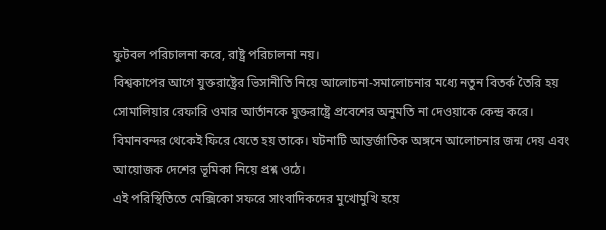ফুটবল পরিচালনা করে, রাষ্ট্র পরিচালনা নয়।
বিশ্বকাপের আগে যুক্তরাষ্ট্রের ভিসানীতি নিয়ে আলোচনা-সমালোচনার মধ্যে নতুন বিতর্ক তৈরি হয় সোমালিয়ার রেফারি ওমার আর্তানকে যুক্তরাষ্ট্রে প্রবেশের অনুমতি না দেওয়াকে কেন্দ্র করে। বিমানবন্দর থেকেই ফিরে যেতে হয় তাকে। ঘটনাটি আন্তর্জাতিক অঙ্গনে আলোচনার জন্ম দেয় এবং আয়োজক দেশের ভূমিকা নিয়ে প্রশ্ন ওঠে।
এই পরিস্থিতিতে মেক্সিকো সফরে সাংবাদিকদের মুখোমুখি হয়ে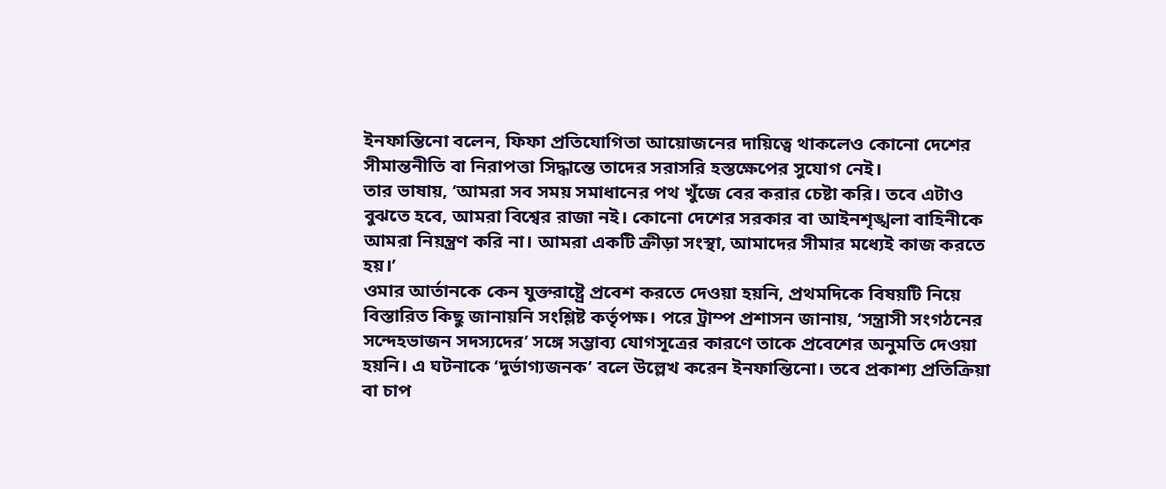ইনফান্তিনো বলেন, ফিফা প্রতিযোগিতা আয়োজনের দায়িত্বে থাকলেও কোনো দেশের সীমান্তনীতি বা নিরাপত্তা সিদ্ধান্তে তাদের সরাসরি হস্তক্ষেপের সুযোগ নেই।
তার ভাষায়, ‘আমরা সব সময় সমাধানের পথ খুঁজে বের করার চেষ্টা করি। তবে এটাও বুঝতে হবে, আমরা বিশ্বের রাজা নই। কোনো দেশের সরকার বা আইনশৃঙ্খলা বাহিনীকে আমরা নিয়ন্ত্রণ করি না। আমরা একটি ক্রীড়া সংস্থা, আমাদের সীমার মধ্যেই কাজ করতে হয়।’
ওমার আর্তানকে কেন যুক্তরাষ্ট্রে প্রবেশ করতে দেওয়া হয়নি, প্রথমদিকে বিষয়টি নিয়ে বিস্তারিত কিছু জানায়নি সংশ্লিষ্ট কর্তৃপক্ষ। পরে ট্রাম্প প্রশাসন জানায়, ‘সন্ত্রাসী সংগঠনের সন্দেহভাজন সদস্যদের’ সঙ্গে সম্ভাব্য যোগসূত্রের কারণে তাকে প্রবেশের অনুমতি দেওয়া হয়নি। এ ঘটনাকে ‘দুর্ভাগ্যজনক’ বলে উল্লেখ করেন ইনফান্তিনো। তবে প্রকাশ্য প্রতিক্রিয়া বা চাপ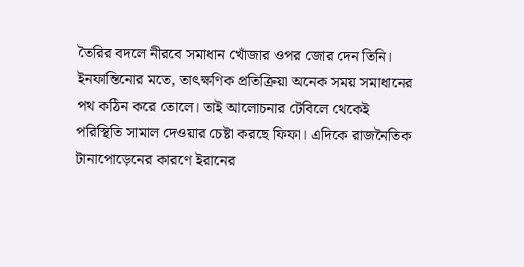তৈরির বদলে নীরবে সমাধান খোঁজার ওপর জোর দেন তিনি।
ইনফান্তিনোর মতে, তাৎক্ষণিক প্রতিক্রিয়া অনেক সময় সমাধানের পথ কঠিন করে তোলে। তাই আলোচনার টেবিলে থেকেই পরিস্থিতি সামাল দেওয়ার চেষ্টা করছে ফিফা। এদিকে রাজনৈতিক টানাপোড়েনের কারণে ইরানের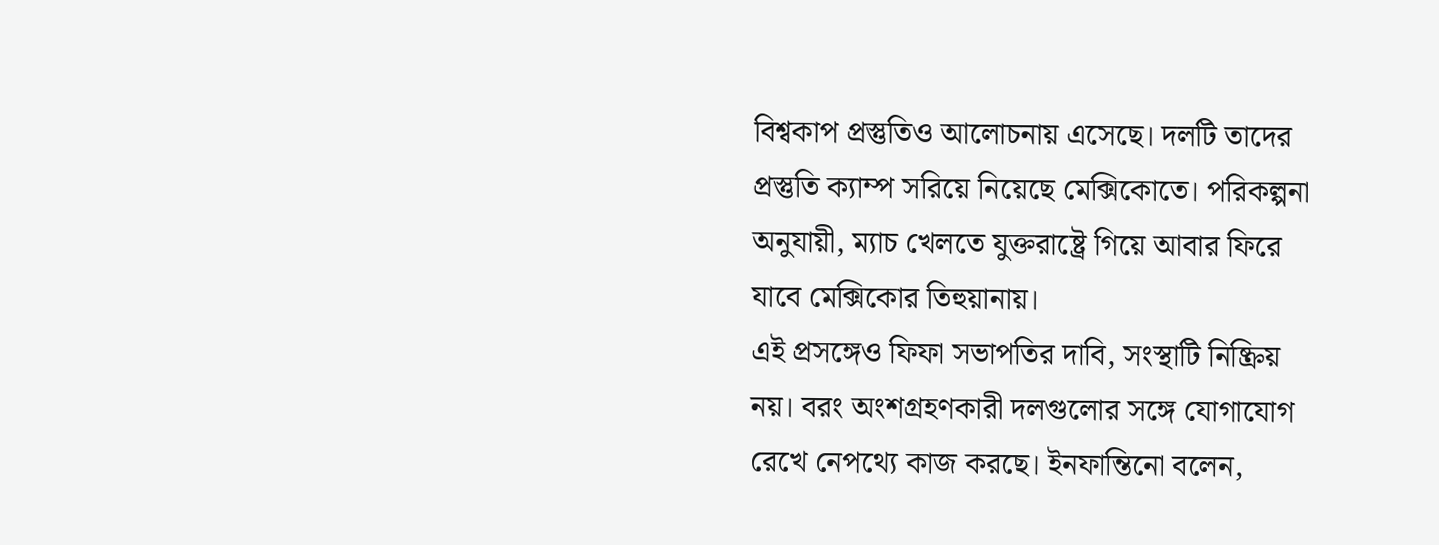বিশ্বকাপ প্রস্তুতিও আলোচনায় এসেছে। দলটি তাদের প্রস্তুতি ক্যাম্প সরিয়ে নিয়েছে মেক্সিকোতে। পরিকল্পনা অনুযায়ী, ম্যাচ খেলতে যুক্তরাষ্ট্রে গিয়ে আবার ফিরে যাবে মেক্সিকোর তিহুয়ানায়।
এই প্রসঙ্গেও ফিফা সভাপতির দাবি, সংস্থাটি নিষ্ক্রিয় নয়। বরং অংশগ্রহণকারী দলগুলোর সঙ্গে যোগাযোগ রেখে নেপথ্যে কাজ করছে। ইনফান্তিনো বলেন,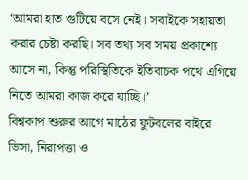‘আমরা হাত গুটিয়ে বসে নেই। সবাইকে সহায়তা করার চেষ্টা করছি। সব তথ্য সব সময় প্রকাশ্যে আসে না, কিন্তু পরিস্থিতিকে ইতিবাচক পথে এগিয়ে নিতে আমরা কাজ করে যাচ্ছি।’
বিশ্বকাপ শুরুর আগে মাঠের ফুটবলের বাইরে ভিসা, নিরাপত্তা ও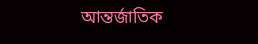আন্তর্জাতিক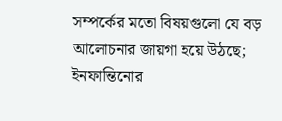সম্পর্কের মতো বিষয়গুলো যে বড় আলোচনার জায়গা হয়ে উঠছে; ইনফান্তিনোর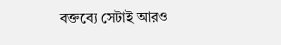বক্তব্যে সেটাই আরও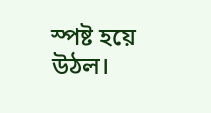স্পষ্ট হয়ে উঠল।